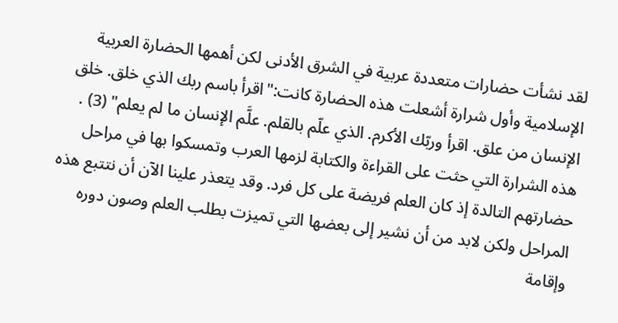لقد نشأت حضارات متعددة عربية في الشرق الأدنى لكن أهمها الحضارة العربية الإسلامية وأول شرارة أشعلت هذه الحضارة كانت:"اقرأ باسم ربك الذي خلق. خلق الإنسان من علق. اقرأ وربّك الأكرم. الذي علّم بالقلم. علَّم الإنسان ما لم يعلم" (3) . هذه الشرارة التي حثت على القراءة والكتابة لزمها العرب وتمسكوا بها في مراحل حضارتهم التالدة إذ كان العلم فريضة على كل فرد. وقد يتعذر علينا الآن أن نتتبع هذه المراحل ولكن لابد من أن نشير إلى بعضها التي تميزت بطلب العلم وصون دوره وإقامة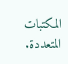المكتبات المتعددة.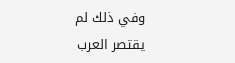وفي ذلك لم يقتصر العرب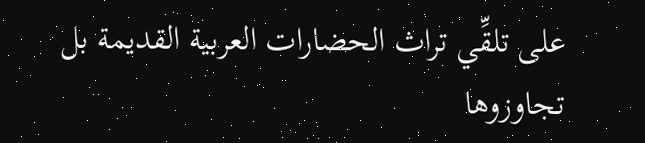على تلقِّي تراث الحضارات العربية القديمة بل تجاوزوها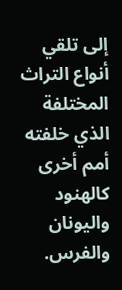إلى تلقي أنواع التراث المختلفة الذي خلفته أمم أخرى كالهنود واليونان والفرس.